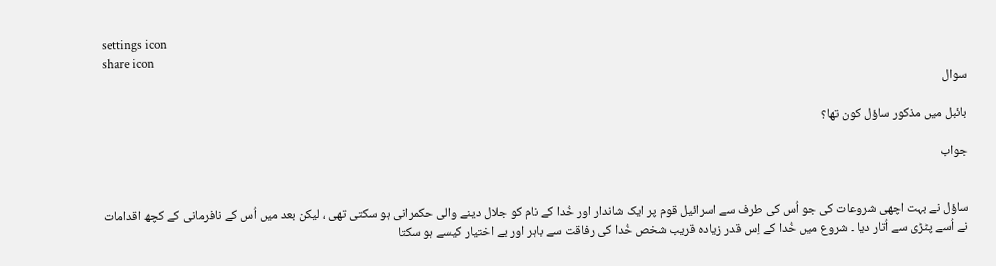settings icon
share icon
سوال

بائبل میں مذکور ساؤل کون تھا؟

جواب


ساؤل نے بہت اچھی شروعات کی جو اُس کی طرف سے اسرائیل قوم پر ایک شاندار اور خُدا کے نام کو جلال دینے والی حکمرانی ہو سکتی تھی ، لیکن بعد میں اُس کے نافرمانی کے کچھ اقدامات نے اُسے پٹڑی سے اُتار دیا ۔ شروع میں خُدا کے اِس قدر زیادہ قریب شخص خُدا کی رفاقت سے باہر اور بے اختیار کیسے ہو سکتا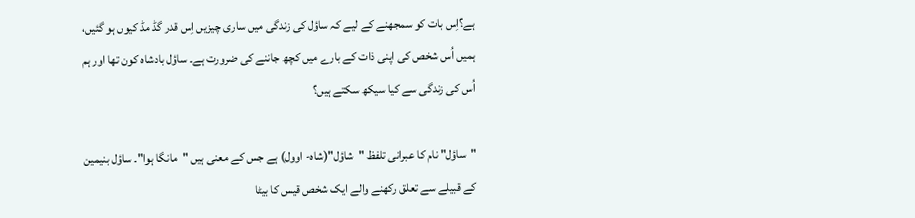ہے؟اِس بات کو سمجھنے کے لیے کہ ساؤل کی زندگی میں ساری چیزیں اِس قدر گڈ مڈ کیوں ہو گئیں، ہمیں اُس شخص کی اپنی ذات کے بارے میں کچھ جاننے کی ضرورت ہے۔ ساؤل بادشاہ کون تھا اور ہم اُس کی زندگی سے کیا سیکھ سکتے ہیں؟

"ساؤل" نام کا عبرانی تلفظ "شاؤل"(شاہ- اوول) ہے جس کے معنی ہیں "مانگا ہوا"۔ ساؤل بنیمین کے قبیلے سے تعلق رکھنے والے ایک شخص قیس کا بیٹا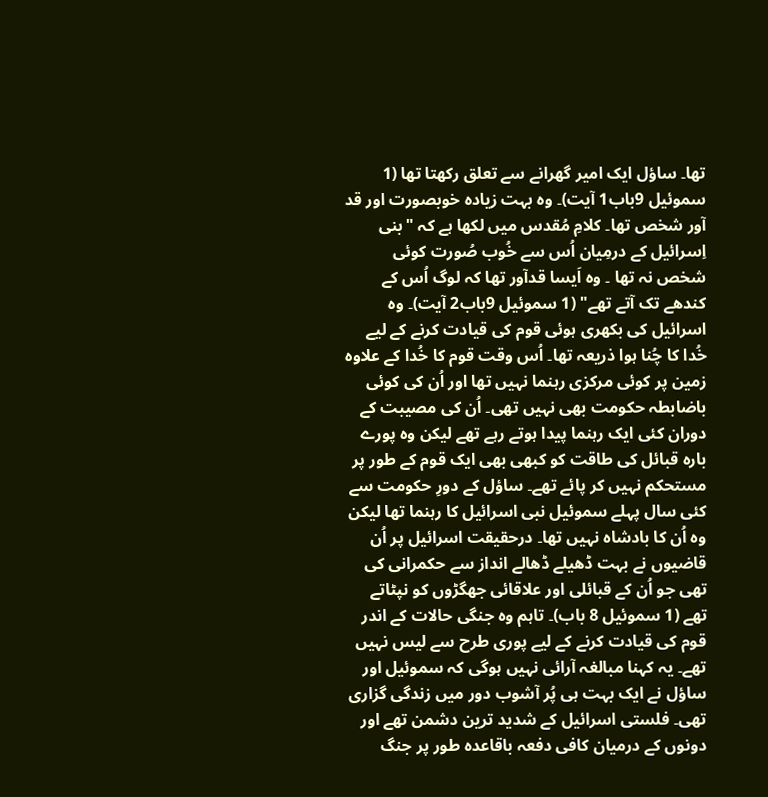تھا۔ ساؤل ایک امیر گھرانے سے تعلق رکھتا تھا (1 سموئیل 9باب1 آیت)۔ وہ بہت زیادہ خوبصورت اور قد آور شخص تھا۔ کلامِ مُقدس میں لکھا ہے کہ "بنی اِسرائیل کے درمِیان اُس سے خُوب صُورت کوئی شخص نہ تھا ۔ وہ اَیسا قدآور تھا کہ لوگ اُس کے کندھے تک آتے تھے" (1 سموئیل 9باب2 آیت)۔ وہ اسرائیل کی بکھری ہوئی قوم کی قیادت کرنے کے لیے خُدا کا چُنا ہوا ذریعہ تھا۔ اُس وقت قوم کا خُدا کے علاوہ زمین پر کوئی مرکزی رہنما نہیں تھا اور اُن کی کوئی باضابطہ حکومت بھی نہیں تھی۔ اُن کی مصیبت کے دوران کئی ایک رہنما پیدا ہوتے رہے تھے لیکن وہ پورے بارہ قبائل کی طاقت کو کبھی بھی ایک قوم کے طور پر مستحکم نہیں کر پائے تھے۔ ساؤل کے دورِ حکومت سے کئی سال پہلے سموئیل نبی اسرائیل کا رہنما تھا لیکن وہ اُن کا بادشاہ نہیں تھا۔ درحقیقت اسرائیل پر اُن قاضیوں نے بہت ڈھیلے ڈھالے انداز سے حکمرانی کی تھی جو اُن کے قبائلی اور علاقائی جھگڑوں کو نپٹاتے تھے (1 سموئیل 8 باب)۔ تاہم وہ جنگی حالات کے اندر قوم کی قیادت کرنے کے لیے پوری طرح سے لیس نہیں تھے۔ یہ کہنا مبالغہ آرائی نہیں ہوگی کہ سموئیل اور ساؤل نے ایک بہت ہی پُر آشوب دور میں زندگی گزاری تھی۔ فلستی اسرائیل کے شدید ترین دشمن تھے اور دونوں کے درمیان کافی دفعہ باقاعدہ طور پر جنگ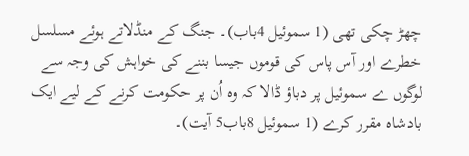چھڑ چکی تھی (1 سموئیل 4باب)۔ جنگ کے منڈلاتے ہوئے مسلسل خطرے اور آس پاس کی قوموں جیسا بننے کی خواہش کی وجہ سے لوگوں ے سموئیل پر دباؤ ڈالا کہ وہ اُن پر حکومت کرنے کے لیے ایک بادشاہ مقرر کرے (1 سموئیل 8باب5 آیت)۔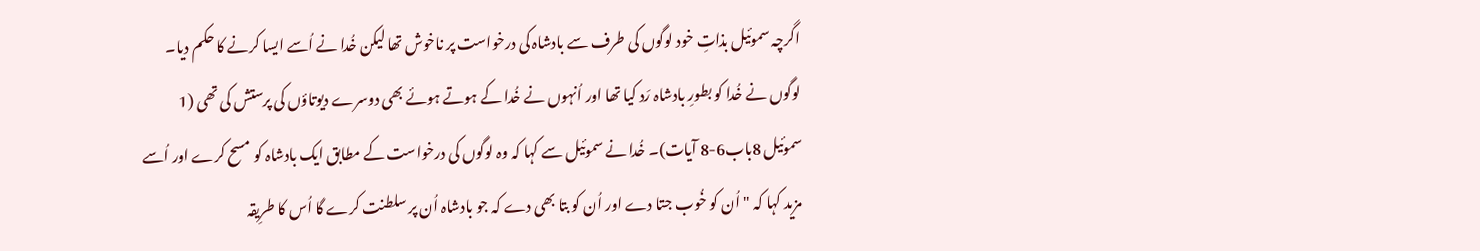اگرچہ سموئیل بذاتِ خود لوگوں کی طرف سے بادشاہ کی درخواست پر ناخوش تھا لیکن خُدا نے اُسے ایسا کرنے کا حکم دیا۔ لوگوں نے خُدا کو بطورِ بادشاہ رَد کیا تھا اور اُنہوں نے خُدا کے ہوتے ہوئے بھی دوسرے دیوتاؤں کی پرستش کی تھی (1 سموئیل 8باب6-8 آیات)۔ خُدا نے سموئیل سے کہا کہ وہ لوگوں کی درخواست کے مطابق ایک بادشاہ کو مسح کرے اور اُسے مزید کہا کہ "اُن کو خُوب جتا دے اور اُن کو بتا بھی دے کہ جو بادشاہ اُن پر سلطنت کرے گا اُس کا طرِیقہ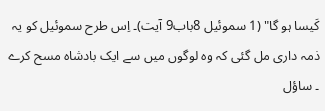کَیسا ہو گا" (1 سموئیل 8باب9 آیت)۔ اِس طرح سموئیل کو یہ ذمہ داری مل گئی کہ وہ لوگوں میں سے ایک بادشاہ مسح کرے ۔ ساؤل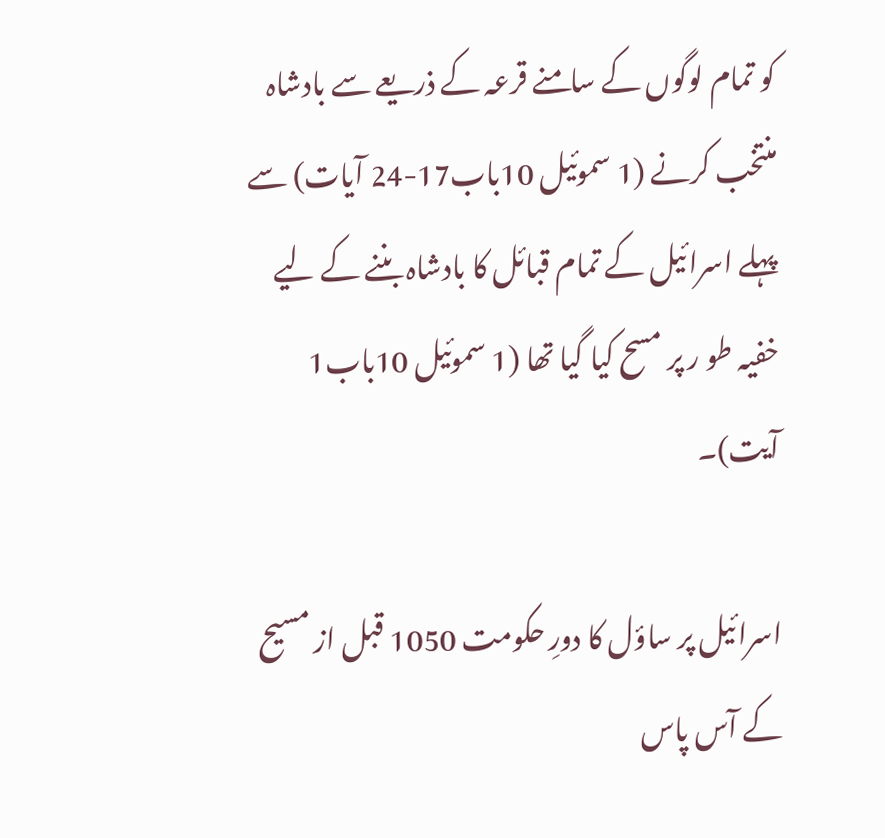کو تمام لوگوں کے سامنے قرعہ کے ذریعے سے بادشاہ منتخب کرنے (1 سموئیل 10باب17-24 آیات) سے پہلے اسرائیل کے تمام قبائل کا بادشاہ بننے کے لیے خفیہ طو ر پر مسح کیا گیا تھا (1 سموئیل 10باب1 آیت)۔

اسرائیل پر ساؤل کا دورِ حکومت 1050 قبل از مسیح کے آس پاس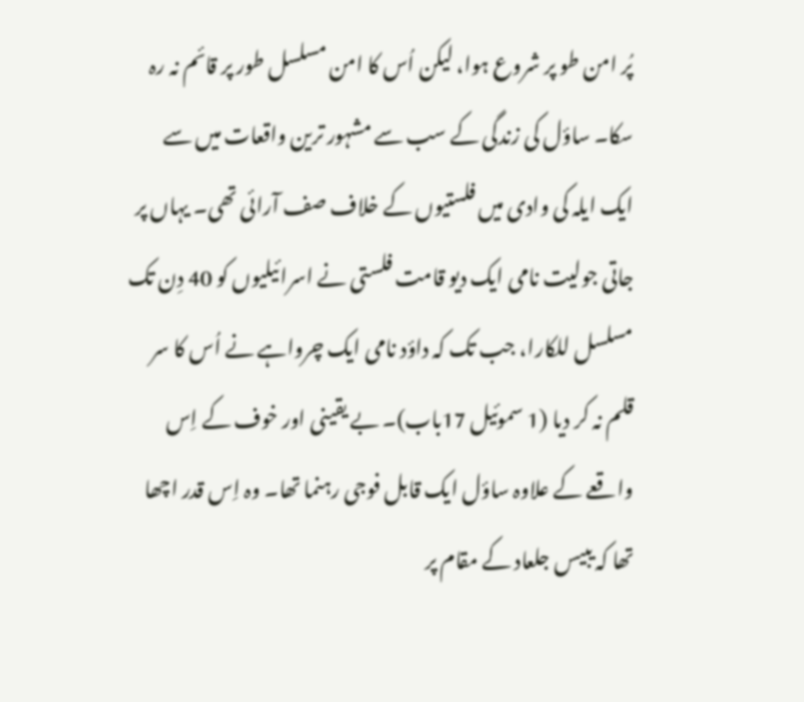پُر امن طو پر شروع ہوا، لیکن اُس کا امن مسلسل طور پر قائم نہ رہ سکا۔ ساؤل کی زندگی کے سب سے مشہور ترین واقعات میں سے ایک ایلہ کی وادی میں فلستیوں کے خلاف صف آرائی تھی۔ یہاں پر جاتی جولیت نامی ایک دیو قامت فلستی نے اسرائیلیوں کو 40 دِن تک مسلسل للکارا، جب تک کہ داؤد نامی ایک چرواہے نے اُس کا سر قلم نہ کر دیا (1 سموئیل 17باب)۔ بے یقینی اور خوف کے اِس واقعے کے علاوہ ساؤل ایک قابل فوجی رہنما تھا۔ وہ اِس قدر اچھا تھا کہ یبیس جلعاد کے مقام پر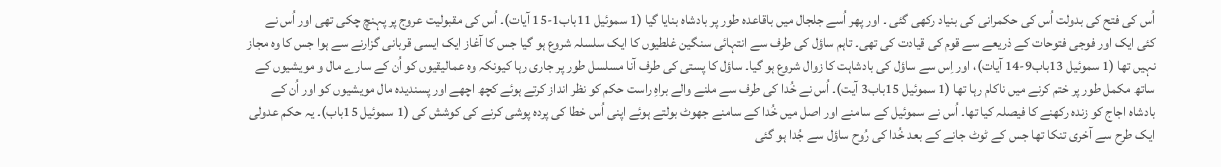اُس کی فتح کی بدولت اُس کی حکمرانی کی بنیاد رکھی گئی ۔ اور پھر اُسے جلجال میں باقاعدہ طور پر بادشاہ بنایا گیا (1 سموئیل 11باب1-15 آیات)۔ اُس کی مقبولیت عروج پر پہنچ چکی تھی اور اُس نے کئی ایک اور فوجی فتوحات کے ذریعے سے قوم کی قیادت کی تھی۔ تاہم ساؤل کی طرف سے انتہائی سنگین غلطیوں کا ایک سلسلہ شروع ہو گیا جس کا آغاز ایک ایسی قربانی گزارنے سے ہوا جس کا وہ مجاز نہیں تھا (1 سموئیل 13باب9-14 آیات)، اور اِس سے ساؤل کی بادشاہت کا زوال شروع ہو گیا۔ ساؤل کا پستی کی طرف آنا مسلسل طور پر جاری رہا کیونکہ وہ عمالیقیوں کو اُن کے سارے مال و مویشیوں کے ساتھ مکمل طور پر ختم کرنے میں ناکام رہا تھا (1 سموئیل 15باب3 آیت)۔ اُس نے خُدا کی طرف سے ملنے والے براہِ راست حکم کو نظر انداز کرتے ہوئے کچھ اچھے اور پسندیدہ مال مویشیوں کو اور اُن کے بادشاہ اجاج کو زندہ رکھنے کا فیصلہ کیا تھا۔ اُس نے سموئیل کے سامنے اور اصل میں خُدا کے سامنے جھوٹ بولتے ہوئے اپنی اُس خطا کی پردہ پوشی کرنے کی کوشش کی (1 سموئیل 15باب)۔ یہ حکم عدولی ایک طرح سے آخری تنکا تھا جس کے ٹوٹ جانے کے بعد خُدا کی رُوح ساؤل سے جُدا ہو گئی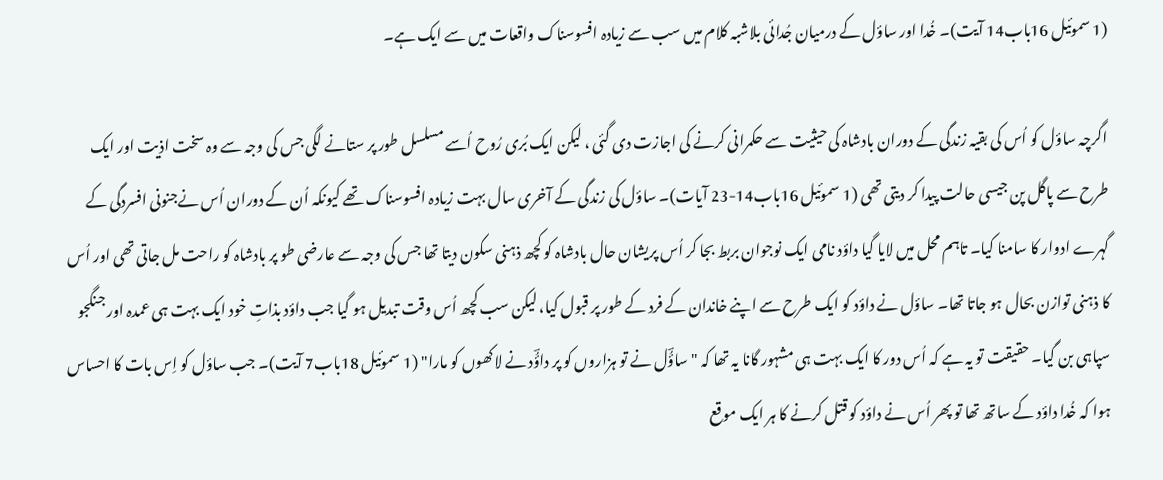(1 سموئیل 16باب14 آیت)۔ خُدا اور ساؤل کے درمیان جُدائی بلاشبہ کلام میں سب سے زیادہ افسوسناک واقعات میں سے ایک ہے۔

اگرچہ ساؤل کو اُس کی بقیہ زندگی کے دوران بادشاہ کی حیثیت سے حکمرانی کرنے کی اجازت دی گئی ، لیکن ایک بُری رُوح اُسے مسلسل طور پر ستانے لگی جس کی وجہ سے وہ سخت اذیت اور ایک طرح سے پاگل پن جیسی حالت پیدا کر دیتی تھی (1 سموئیل 16باب14-23 آیات)۔ ساؤل کی زندگی کے آخری سال بہت زیادہ افسوسناک تھے کیونکہ اُن کے دوران اُس نےجنونی افسردگی کے گہرے ادوار کا سامنا کیا۔ تاہم محل میں لایا گیا داؤد نامی ایک نوجوان بربط بجا کر اُس پریشان حال بادشاہ کو کچھ ذہنی سکون دیتا تھا جس کی وجہ سے عارضی طو پر بادشاہ کو راحت مل جاتی تھی اور اُس کا ذہنی توازن بحال ہو جاتا تھا۔ ساؤل نے داؤد کو ایک طرح سے اپنے خاندان کے فرد کے طور پر قبول کیا، لیکن سب کچھ اُس وقت تبدیل ہو گیا جب داؤد بذاتِ خود ایک بہت ہی عمدہ اور جنگجو سپاہی بن گیا۔ حقیقت تو یہ ہے کہ اُس دور کا ایک بہت ہی مشہور گانا یہ تھا کہ "ساؤُؔل نے تو ہزاروں کو پر داؤُؔد نے لاکھوں کو مارا" (1 سموئیل 18باب7 آیت)۔ جب ساؤل کو اِس بات کا احساس ہوا کہ خُدا داؤد کے ساتھ تھا تو پھر اُس نے داؤد کو قتل کرنے کا ہر ایک موقع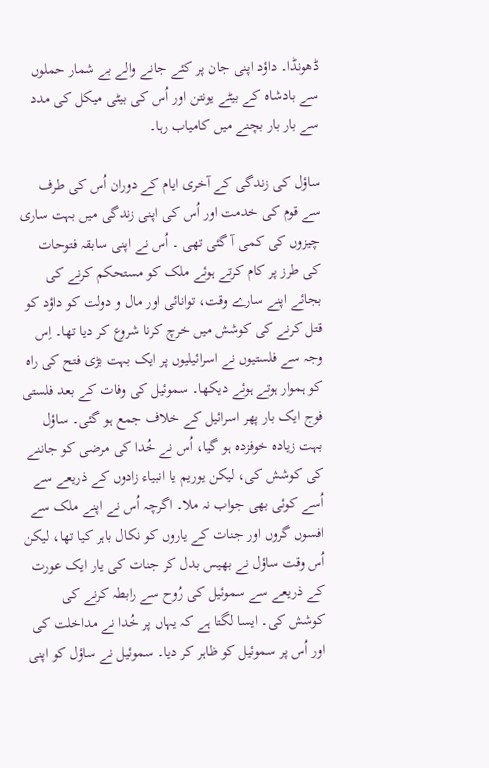ڈھونڈا۔ داؤد اپنی جان پر کئے جانے والے بے شمار حملوں سے بادشاہ کے بیٹے یونتن اور اُس کی بیٹی میکل کی مدد سے بار بار بچنے میں کامیاب رہا۔

ساؤل کی زندگی کے آخری ایام کے دوران اُس کی طرف سے قوم کی خدمت اور اُس کی اپنی زندگی میں بہت ساری چیزوں کی کمی آ گئی تھی ۔ اُس نے اپنی سابقہ فتوحات کی طرز پر کام کرتے ہوئے ملک کو مستحکم کرنے کی بجائے اپنے سارے وقت، توانائی اور مال و دولت کو داؤد کو قتل کرنے کی کوشش میں خرچ کرنا شروع کر دیا تھا۔ اِس وجہ سے فلستیوں نے اسرائیلیوں پر ایک بہت بڑی فتح کی راہ کو ہموار ہوتے ہوئے دیکھا۔ سموئیل کی وفات کے بعد فلستی فوج ایک بار پھر اسرائیل کے خلاف جمع ہو گئی۔ ساؤل بہت زیادہ خوفزدہ ہو گیا، اُس نے خُدا کی مرضی کو جاننے کی کوشش کی، لیکن یوریم یا انبیاء زادوں کے ذریعے سے اُسے کوئی بھی جواب نہ ملا۔ اگرچہ اُس نے اپنے ملک سے افسوں گروں اور جنات کے یاروں کو نکال باہر کیا تھا، لیکن اُس وقت ساؤل نے بھیس بدل کر جنات کی یار ایک عورت کے ذریعے سے سموئیل کی رُوح سے رابطہ کرنے کی کوشش کی۔ ایسا لگتا ہے کہ یہاں پر خُدا نے مداخلت کی اور اُس پر سموئیل کو ظاہر کر دیا۔ سموئیل نے ساؤل کو اپنی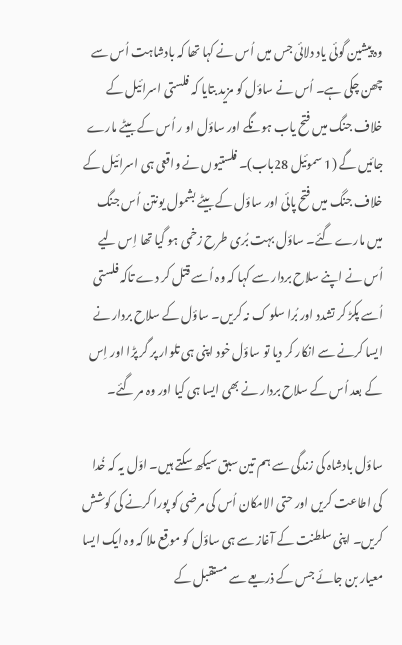وہ پیشین گوئی یاد دلائی جس میں اُس نے کہا تھا کہ بادشاہت اُس سے چھن چکی ہے۔ اُس نے ساؤل کو مزید بتایا کہ فلستی اسرائیل کے خلاف جنگ میں فتح یاب ہونگے اور ساؤل او ر اُس کے بیٹے مارے جائیں گے (1 سموئیل 28باب)۔ فلستیوں نے واقعی ہی اسرائیل کے خلاف جنگ میں فتح پائی اور ساؤل کے بیٹے بشمول یونتن اُس جنگ میں مارے گئے۔ ساؤل بہت بُری طرح زخمی ہو گیا تھا اِس لیے اُس نے اپنے سلاح بردار سے کہا کہ وہ اُسے قتل کر دے تاکہ فلستی اُسے پکڑ کر تشدد اور بُرا سلو ک نہ کریں۔ ساؤل کے سلاح بردار نے ایسا کرنے سے انکار کر دیا تو ساؤل خود اپنی ہی تلوار پر گر پڑا اور اِس کے بعد اُس کے سلاح بردار نے بھی ایسا ہی کیا اور وہ مر گئے۔

ساؤل بادشاہ کی زندگی سے ہم تین سبق سیکھ سکتے ہیں۔ اوّل یہ کہ خُدا کی اطاعت کریں اور حتی الامکان اُس کی مرضی کو پورا کرنے کی کوشش کریں۔ اپنی سلطنت کے آغاز سے ہی ساؤل کو موقع ملا کہ وہ ایک ایسا معیار بن جائے جس کے ذریعے سے مستقبل کے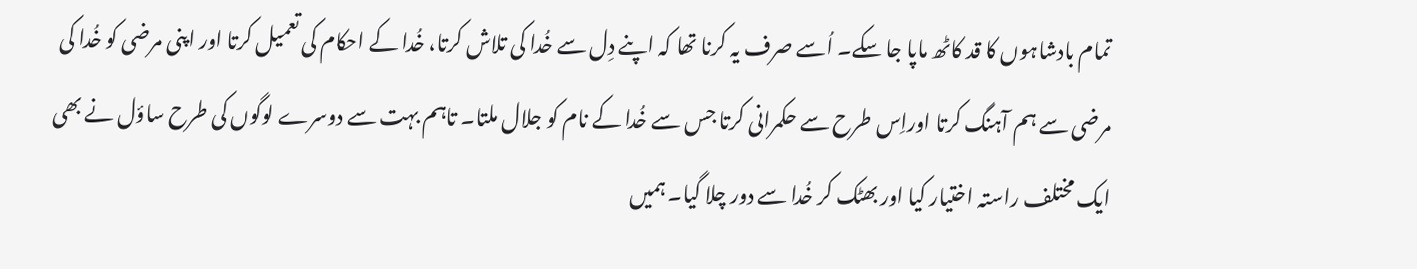تمام بادشاہوں کا قد کاٹھ ماپا جا سکے۔ اُسے صرف یہ کرنا تھا کہ اپنے دِل سے خُدا کی تلاش کرتا، خُدا کے احکام کی تعمیل کرتا اور اپنی مرضی کو خُدا کی مرضی سے ہم آہنگ کرتا اوراِس طرح سے حکمرانی کرتا جس سے خُدا کے نام کو جلال ملتا۔ تاہم بہت سے دوسرے لوگوں کی طرح ساؤل نے بھی ایک مختلف راستہ اختیار کیا اور بھٹک کر خُدا سے دور چلا گیا۔ ہمیں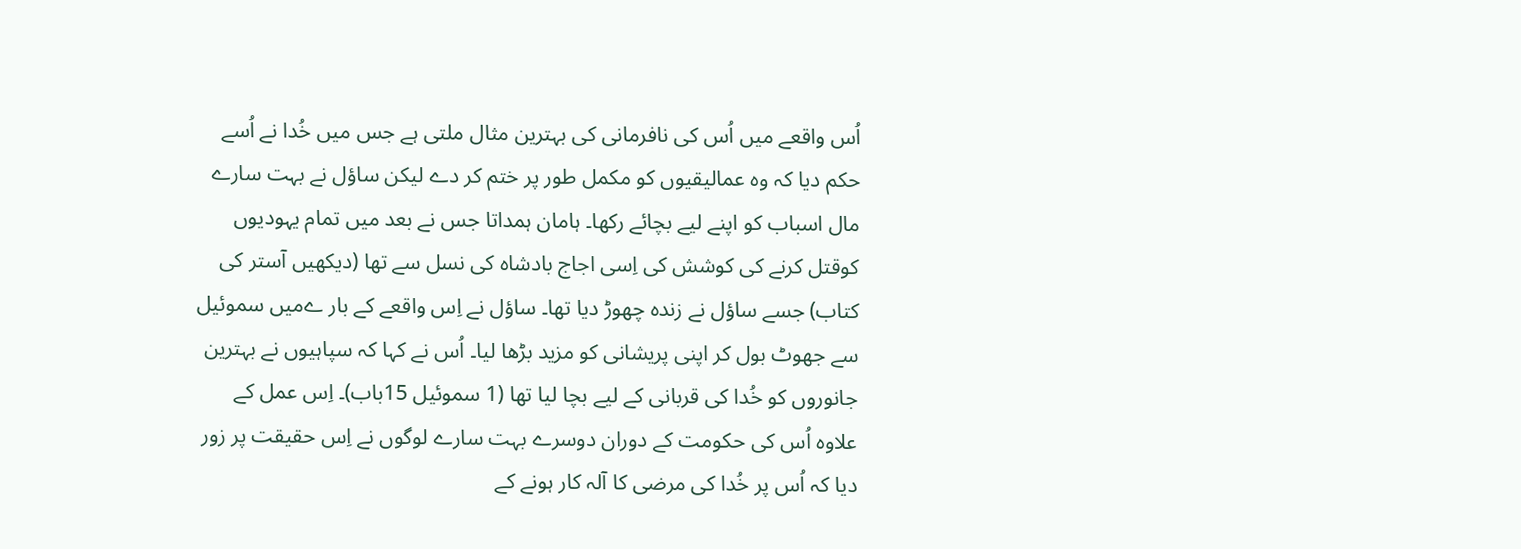اُس واقعے میں اُس کی نافرمانی کی بہترین مثال ملتی ہے جس میں خُدا نے اُسے حکم دیا کہ وہ عمالیقیوں کو مکمل طور پر ختم کر دے لیکن ساؤل نے بہت سارے مال اسباب کو اپنے لیے بچائے رکھا۔ ہامان ہمداتا جس نے بعد میں تمام یہودیوں کوقتل کرنے کی کوشش کی اِسی اجاج بادشاہ کی نسل سے تھا (دیکھیں آستر کی کتاب) جسے ساؤل نے زندہ چھوڑ دیا تھا۔ ساؤل نے اِس واقعے کے بار ےمیں سموئیل سے جھوٹ بول کر اپنی پریشانی کو مزید بڑھا لیا۔ اُس نے کہا کہ سپاہیوں نے بہترین جانوروں کو خُدا کی قربانی کے لیے بچا لیا تھا (1 سموئیل 15باب)۔ اِس عمل کے علاوہ اُس کی حکومت کے دوران دوسرے بہت سارے لوگوں نے اِس حقیقت پر زور دیا کہ اُس پر خُدا کی مرضی کا آلہ کار ہونے کے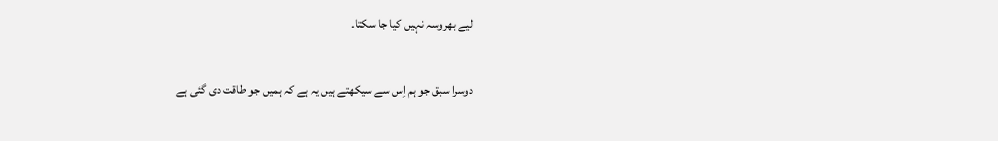لیے بھروسہ نہیں کیا جا سکتا۔

دوسرا سبق جو ہم اِس سے سیکھتے ہیں یہ ہے کہ ہمیں جو طاقت دی گئی ہے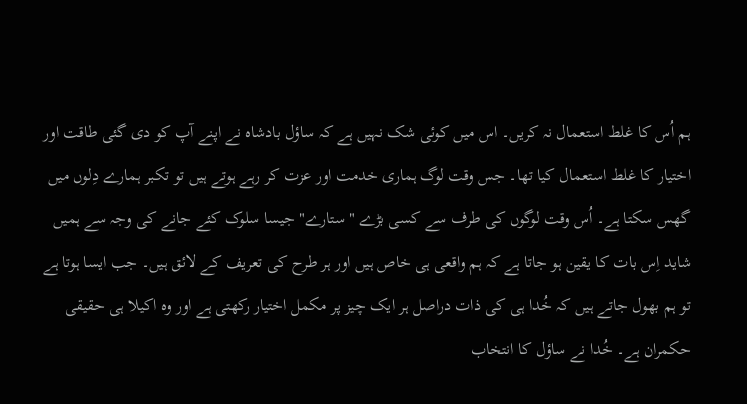ہم اُس کا غلط استعمال نہ کریں۔ اس میں کوئی شک نہیں ہے کہ ساؤل بادشاہ نے اپنے آپ کو دی گئی طاقت اور اختیار کا غلط استعمال کیا تھا۔ جس وقت لوگ ہماری خدمت اور عزت کر رہے ہوتے ہیں تو تکبر ہمارے دِلوں میں گھس سکتا ہے۔ اُس وقت لوگوں کی طرف سے کسی بڑے "ستارے" جیسا سلوک کئے جانے کی وجہ سے ہمیں شاید اِس بات کا یقین ہو جاتا ہے کہ ہم واقعی ہی خاص ہیں اور ہر طرح کی تعریف کے لائق ہیں۔ جب ایسا ہوتا ہے تو ہم بھول جاتے ہیں کہ خُدا ہی کی ذات دراصل ہر ایک چیز پر مکمل اختیار رکھتی ہے اور وہ اکیلا ہی حقیقی حکمران ہے۔ خُدا نے ساؤل کا انتخاب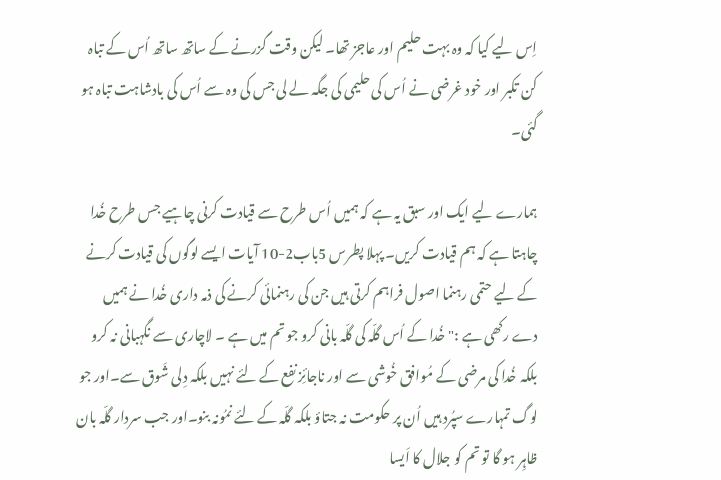اِس لیے کیا کہ وہ بہت حلیم اور عاجز تھا۔ لیکن وقت گزرنے کے ساتھ ساتھ اُس کے تباہ کن تکبر اور خود غرضی نے اُس کی حلیمی کی جگہ لے لی جس کی وہ سے اُس کی بادشاہت تباہ ہو گئی۔

ہمارے لیے ایک اور سبق یہ ہے کہ ہمیں اُس طرح سے قیادت کرنی چاہیے جس طرح خُدا چاہتا ہے کہ ہم قیادت کریں۔ پہلا پطرس 5باب2-10 آیات ایسے لوگوں کی قیادت کرنے کے لیے حتمی رہنما اصول فراہم کرتی ہیں جن کی رہنمائی کرنے کی ذمہ داری خُدا نے ہمیں دے رکھی ہے :"خُدا کے اُس گلّہ کی گلّہ بانی کرو جو تم میں ہے ۔ لاچاری سے نگہبانی نہ کرو بلکہ خُدا کی مرضی کے مُوافق خُوشی سے اور ناجائِز نفع کے لئے نہیں بلکہ دِلی شَوق سے۔اور جو لوگ تمہارے سپُرد ہیں اُن پر حکومت نہ جتاؤ بلکہ گلّہ کے لئے نمُونہ بنو۔اور جب سردار گلّہ بان ظاہِر ہو گا تو تم کو جلال کا اَیسا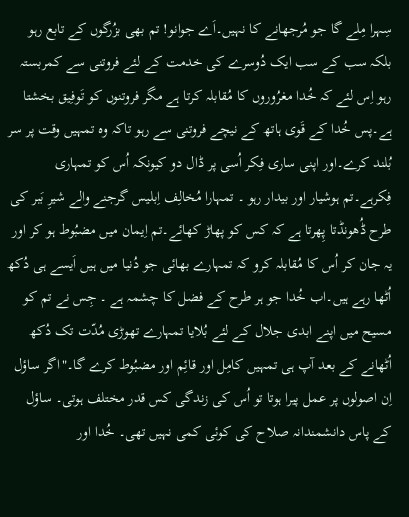سِہرا مِلے گا جو مُرجھانے کا نہیں۔اَے جوانو! تم بھی بزُرگوں کے تابع رہو بلکہ سب کے سب ایک دُوسرے کی خدمت کے لئے فروتنی سے کمربستہ رہو اِس لئے کہ خُدا مغرُوروں کا مُقابلہ کرتا ہے مگر فروتنوں کو تَوفِیق بخشتا ہے۔پس خُدا کے قَوی ہاتھ کے نیچے فروتنی سے رہو تاکہ وہ تمہیں وقت پر سر بُلند کرے۔اور اپنی ساری فِکر اُسی پر ڈال دو کیونکہ اُس کو تمہاری فِکرہے۔تم ہوشیار اور بیدار رہو ۔ تمہارا مُخالِف اِبلیس گرجنے والے شیرِ بَبر کی طرح ڈُھونڈتا پِھرتا ہے کہ کس کو پھاڑ کھائے۔تم اِیمان میں مضبُوط ہو کر اور یہ جان کر اُس کا مُقابلہ کرو کہ تمہارے بھائی جو دُنیا میں ہیں اَیسے ہی دُکھ اُٹھا رہے ہیں۔اب خُدا جو ہر طرح کے فضل کا چشمہ ہے ۔ جِس نے تم کو مسیح میں اپنے ابدی جلال کے لئے بُلایا تمہارے تھوڑی مُدّت تک دُکھ اُٹھانے کے بعد آپ ہی تمہیں کامِل اور قائِم اور مضبُوط کرے گا۔"اگر ساؤل اِن اصولوں پر عمل پیرا ہوتا تو اُس کی زندگی کس قدر مختلف ہوتی۔ ساؤل کے پاس دانشمندانہ صلاح کی کوئی کمی نہیں تھی۔ خُدا اور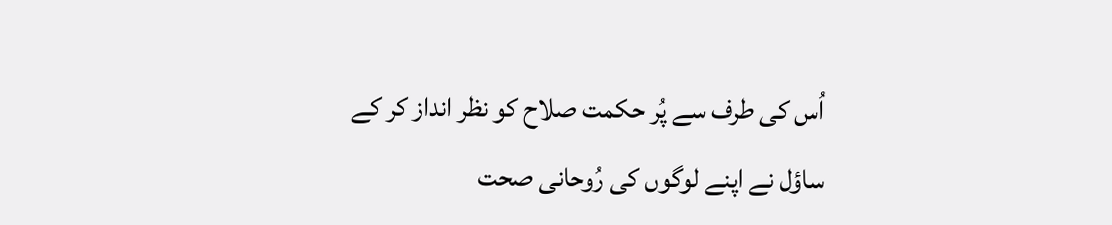اُس کی طرف سے پُر حکمت صلاح کو نظر انداز کر کے ساؤل نے اپنے لوگوں کی رُوحانی صحت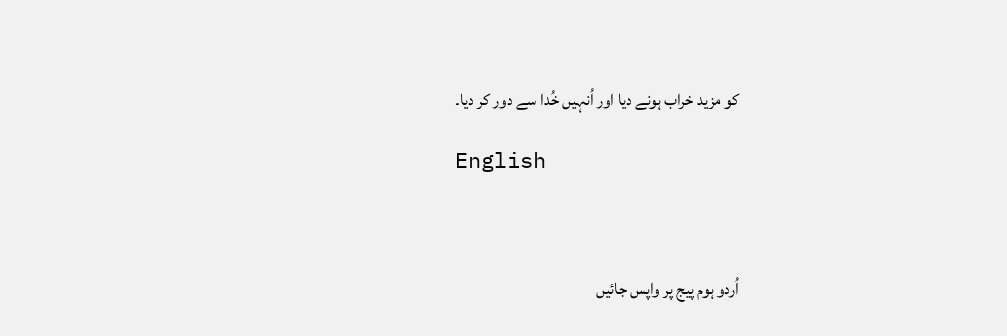کو مزید خراب ہونے دیا اور اُنہیں خُدا سے دور کر دیا۔

English



اُردو ہوم پیج پر واپس جائیں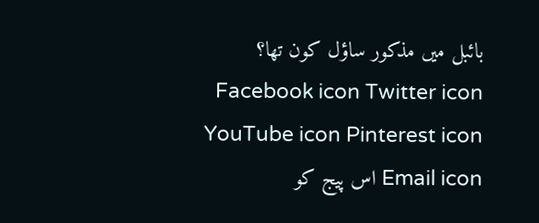بائبل میں مذکور ساؤل کون تھا؟
Facebook icon Twitter icon YouTube icon Pinterest icon Email icon اس پیج کو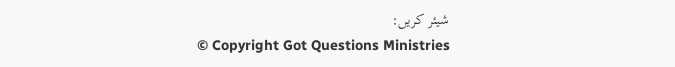شیئر کریں:
© Copyright Got Questions Ministries